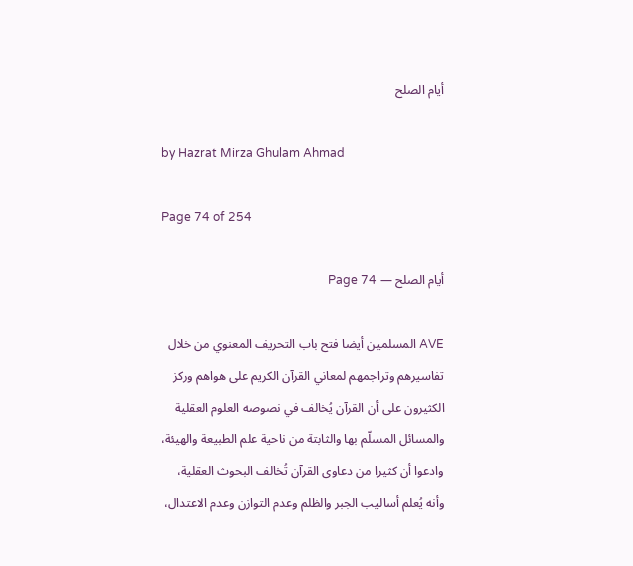أيام الصلح

by Hazrat Mirza Ghulam Ahmad

Page 74 of 254

أيام الصلح — Page 74

AVE المسلمين أيضا فتح باب التحريف المعنوي من خلال تفاسيرهم وتراجمهم لمعاني القرآن الكريم على هواهم وركز الكثيرون على أن القرآن يُخالف في نصوصه العلوم العقلية والمسائل المسلّم بها والثابتة من ناحية علم الطبيعة والهيئة، وادعوا أن كثيرا من دعاوى القرآن تُخالف البحوث العقلية، وأنه يُعلم أساليب الجبر والظلم وعدم التوازن وعدم الاعتدال،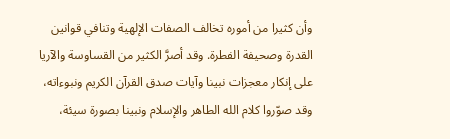وأن كثيرا من أموره تخالف الصفات الإلهية وتنافي قوانين القدرة وصحيفة الفطرة. وقد أصرَّ الكثير من القساوسة والآريا على إنكار معجزات نبينا وآيات صدق القرآن الكريم ونبوءاته، وقد صوّروا كلام الله الطاهر والإسلام ونبينا بصورة سيئة،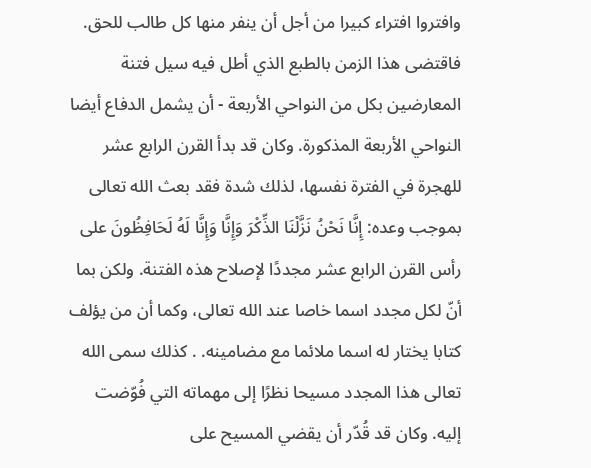وافتروا افتراء كبيرا من أجل أن ينفر منها كل طالب للحق. فاقتضى هذا الزمن بالطبع الذي أطل فيه سيل فتنة المعارضين بكل من النواحي الأربعة - أن يشمل الدفاع أيضا النواحي الأربعة المذكورة. وكان قد بدأ القرن الرابع عشر للهجرة في الفترة نفسها، لذلك شدة فقد بعث الله تعالى بموجب وعده: إِنَّا نَحْنُ نَزَّلْنَا الذِّكْرَ وَإِنَّا وَإِنَّا لَهُ لَحَافِظُونَ على رأس القرن الرابع عشر مجددًا لإصلاح هذه الفتنة. ولكن بما أنّ لكل مجدد اسما خاصا عند الله تعالى، وكما أن من يؤلف كتابا يختار له اسما ملائما مع مضامينه. . كذلك سمى الله تعالى هذا المجدد مسيحا نظرًا إلى مهماته التي فُوّضت إليه. وكان قد قُدّر أن يقضي المسيح على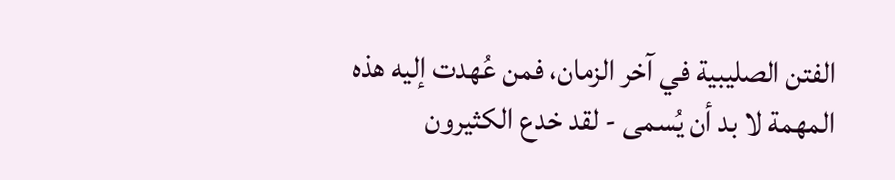الفتن الصليبية في آخر الزمان، فمن عُهدت إليه هذه المهمة لا بد أن يُسمى - لقد خدع الكثيرون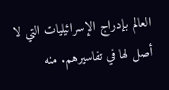العالم بإدراج الإسرائيليات التي لا أصل لها في تفاسيرهم. منه